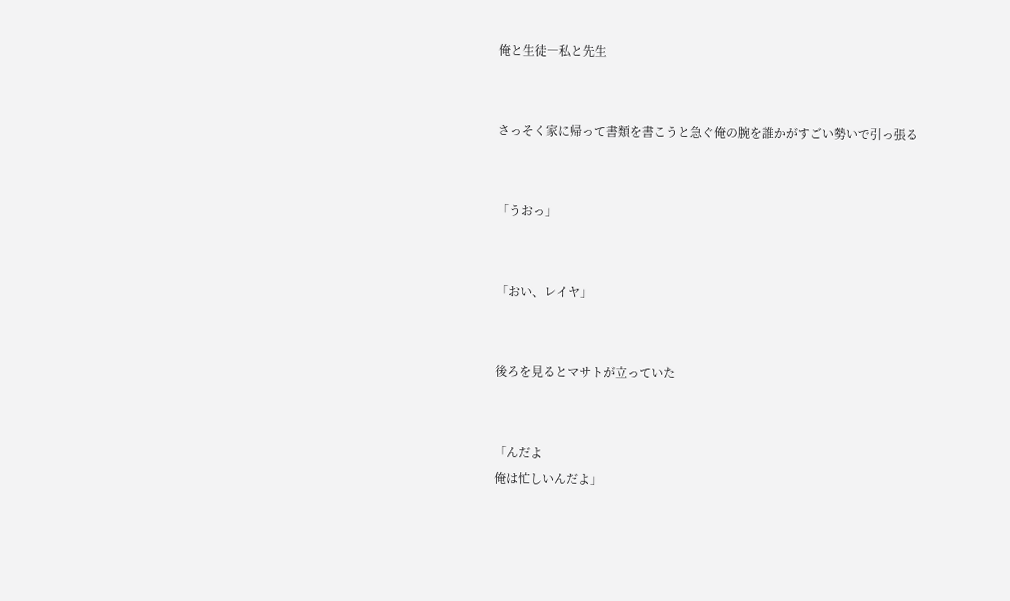俺と生徒―私と先生


さっそく家に帰って書類を書こうと急ぐ俺の腕を誰かがすごい勢いで引っ張る


「うおっ」


「おい、レイヤ」


後ろを見るとマサトが立っていた


「んだよ
俺は忙しいんだよ」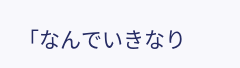「なんでいきなり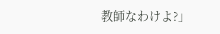教師なわけよ?」